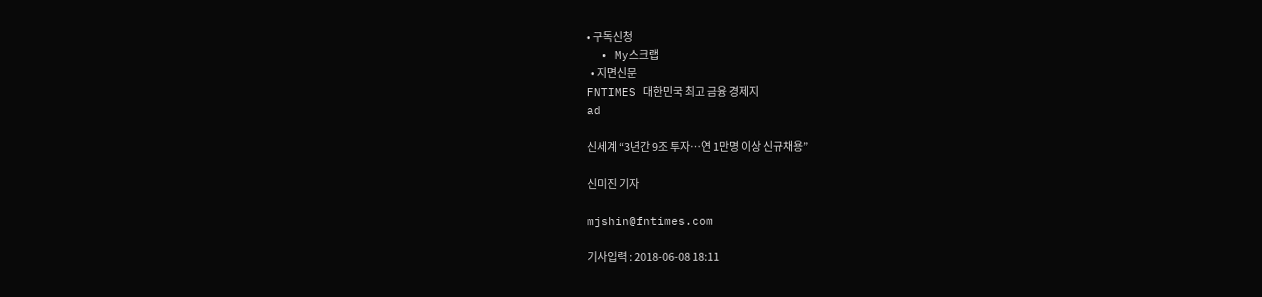• 구독신청
  • My스크랩
  • 지면신문
FNTIMES 대한민국 최고 금융 경제지
ad

신세계 “3년간 9조 투자…연 1만명 이상 신규채용”

신미진 기자

mjshin@fntimes.com

기사입력 : 2018-06-08 18:11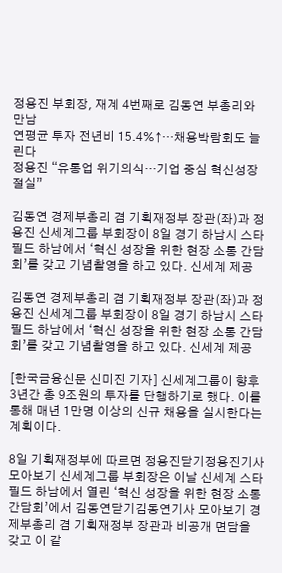정용진 부회장, 재계 4번째로 김동연 부총리와 만남
연평균 투자 전년비 15.4%↑…채용박람회도 늘린다
정용진 “유통업 위기의식…기업 중심 혁신성장 절실”

김동연 경제부총리 겸 기획재정부 장관(좌)과 정용진 신세계그룹 부회장이 8일 경기 하남시 스타필드 하남에서 ‘혁신 성장을 위한 현장 소통 간담회’를 갖고 기념촬영을 하고 있다. 신세계 제공

김동연 경제부총리 겸 기획재정부 장관(좌)과 정용진 신세계그룹 부회장이 8일 경기 하남시 스타필드 하남에서 ‘혁신 성장을 위한 현장 소통 간담회’를 갖고 기념촬영을 하고 있다. 신세계 제공

[한국금융신문 신미진 기자] 신세계그룹이 향후 3년간 총 9조원의 투자를 단행하기로 했다. 이를 통해 매년 1만명 이상의 신규 채용을 실시한다는 계획이다.

8일 기획재정부에 따르면 정용진닫기정용진기사 모아보기 신세계그룹 부회장은 이날 신세계 스타필드 하남에서 열린 ‘혁신 성장을 위한 현장 소통 간담회’에서 김동연닫기김동연기사 모아보기 경제부총리 겸 기획재정부 장관과 비공개 면담을 갖고 이 같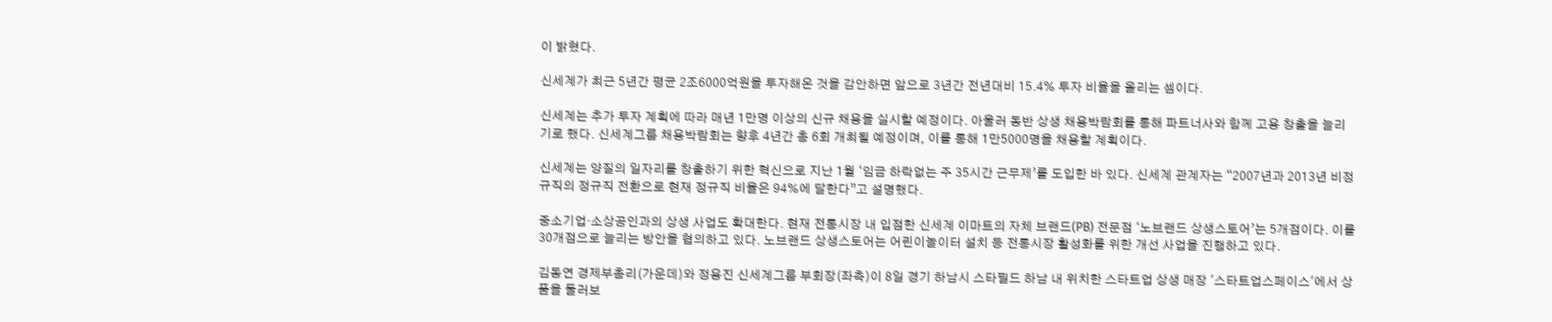이 밝혔다.

신세계가 최근 5년간 평균 2조6000억원을 투자해온 것을 감안하면 앞으로 3년간 전년대비 15.4% 투자 비율을 올리는 셈이다.

신세계는 추가 투자 계획에 따라 매년 1만명 이상의 신규 채용을 실시할 예정이다. 아울러 동반 상생 채용박람회를 통해 파트너사와 함께 고용 창출을 늘리기로 했다. 신세계그룹 채용박람회는 향후 4년간 총 6회 개최될 예정이며, 이를 통해 1만5000명을 채용할 계획이다.

신세계는 양질의 일자리를 창출하기 위한 혁신으로 지난 1월 ‘임금 하락없는 주 35시간 근무제’를 도입한 바 있다. 신세계 관계자는 “2007년과 2013년 비정규직의 정규직 전환으로 현재 정규직 비율은 94%에 달한다”고 설명했다.

중소기업‧소상공인과의 상생 사업도 확대한다. 현재 전통시장 내 입점한 신세계 이마트의 자체 브랜드(PB) 전문점 ‘노브랜드 상생스토어’는 5개점이다. 이를 30개점으로 늘리는 방안을 협의하고 있다. 노브랜드 상생스토어는 어린이놀이터 설치 등 전통시장 활성화를 위한 개선 사업을 진행하고 있다.

김동연 경제부총리(가운데)와 정용진 신세계그룹 부회장(좌측)이 8일 경기 하남시 스타필드 하남 내 위치한 스타트업 상생 매장 '스타트업스페이스'에서 상품을 둘러보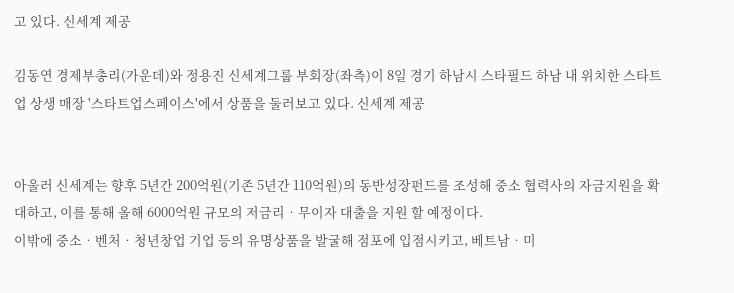고 있다. 신세계 제공

김동연 경제부총리(가운데)와 정용진 신세계그룹 부회장(좌측)이 8일 경기 하남시 스타필드 하남 내 위치한 스타트업 상생 매장 '스타트업스페이스'에서 상품을 둘러보고 있다. 신세계 제공


아울러 신세계는 향후 5년간 200억원(기존 5년간 110억원)의 동반성장펀드를 조성해 중소 협력사의 자금지원을 확대하고, 이를 통해 올해 6000억원 규모의 저금리‧무이자 대출을 지원 할 예정이다.
이밖에 중소‧벤처‧청년창업 기업 등의 유명상품을 발굴해 점포에 입점시키고, 베트남‧미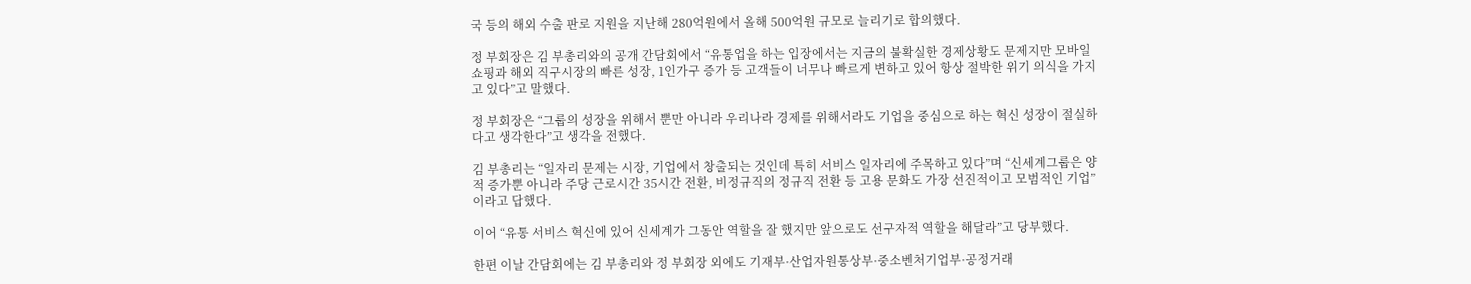국 등의 해외 수출 판로 지원을 지난해 280억원에서 올해 500억원 규모로 늘리기로 합의했다.

정 부회장은 김 부총리와의 공개 간담회에서 “유통업을 하는 입장에서는 지금의 불확실한 경제상황도 문제지만 모바일 쇼핑과 해외 직구시장의 빠른 성장, 1인가구 증가 등 고객들이 너무나 빠르게 변하고 있어 항상 절박한 위기 의식을 가지고 있다”고 말했다.

정 부회장은 “그룹의 성장을 위해서 뿐만 아니라 우리나라 경제를 위해서라도 기업을 중심으로 하는 혁신 성장이 절실하다고 생각한다”고 생각을 전했다.

김 부총리는 “일자리 문제는 시장, 기업에서 창출되는 것인데 특히 서비스 일자리에 주목하고 있다”며 “신세계그룹은 양적 증가뿐 아니라 주당 근로시간 35시간 전환, 비정규직의 정규직 전환 등 고용 문화도 가장 선진적이고 모범적인 기업”이라고 답했다.

이어 “유통 서비스 혁신에 있어 신세계가 그동안 역할을 잘 했지만 앞으로도 선구자적 역할을 해달라”고 당부했다.

한편 이날 간담회에는 김 부총리와 정 부회장 외에도 기재부·산업자원통상부·중소벤처기업부·공정거래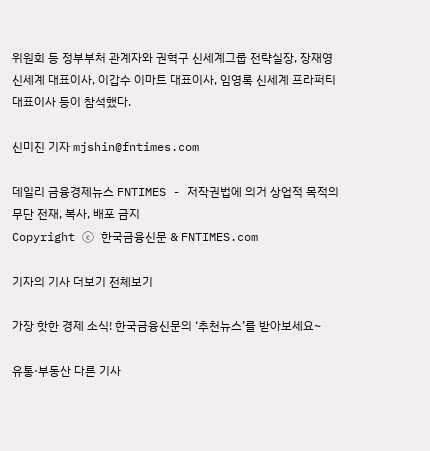위원회 등 정부부처 관계자와 권혁구 신세계그룹 전략실장, 장재영 신세계 대표이사, 이갑수 이마트 대표이사, 임영록 신세계 프라퍼티 대표이사 등이 참석했다.

신미진 기자 mjshin@fntimes.com

데일리 금융경제뉴스 FNTIMES - 저작권법에 의거 상업적 목적의 무단 전재, 복사, 배포 금지
Copyright ⓒ 한국금융신문 & FNTIMES.com

기자의 기사 더보기 전체보기

가장 핫한 경제 소식! 한국금융신문의 ‘추천뉴스’를 받아보세요~

유통·부동산 다른 기사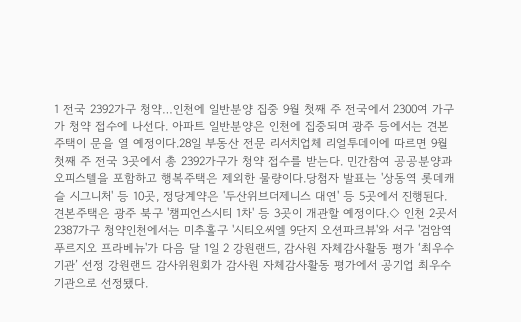1 전국 2392가구 청약…인천에 일반분양 집중 9월 첫째 주 전국에서 2300여 가구가 청약 접수에 나선다. 아파트 일반분양은 인천에 집중되며 광주 등에서는 견본주택이 문을 열 예정이다.28일 부동산 전문 리서치업체 리얼투데이에 따르면 9월 첫째 주 전국 3곳에서 총 2392가구가 청약 접수를 받는다. 민간참여 공공분양과 오피스텔을 포함하고 행복주택은 제외한 물량이다.당첨자 발표는 '상동역 롯데캐슬 시그니처' 등 10곳, 정당계약은 '두산위브더제니스 대연' 등 5곳에서 진행된다. 견본주택은 광주 북구 '챔피언스시티 1차' 등 3곳이 개관할 예정이다.◇ 인천 2곳서 2387가구 청약인천에서는 미추홀구 '시티오씨엘 9단지 오션파크뷰'와 서구 '검암역 푸르지오 프라베뉴'가 다음 달 1일 2 강원랜드, 감사원 자체감사활동 평가 ‘최우수기관’ 선정 강원랜드 감사위원회가 감사원 자체감사활동 평가에서 공기업 최우수기관으로 선정됐다.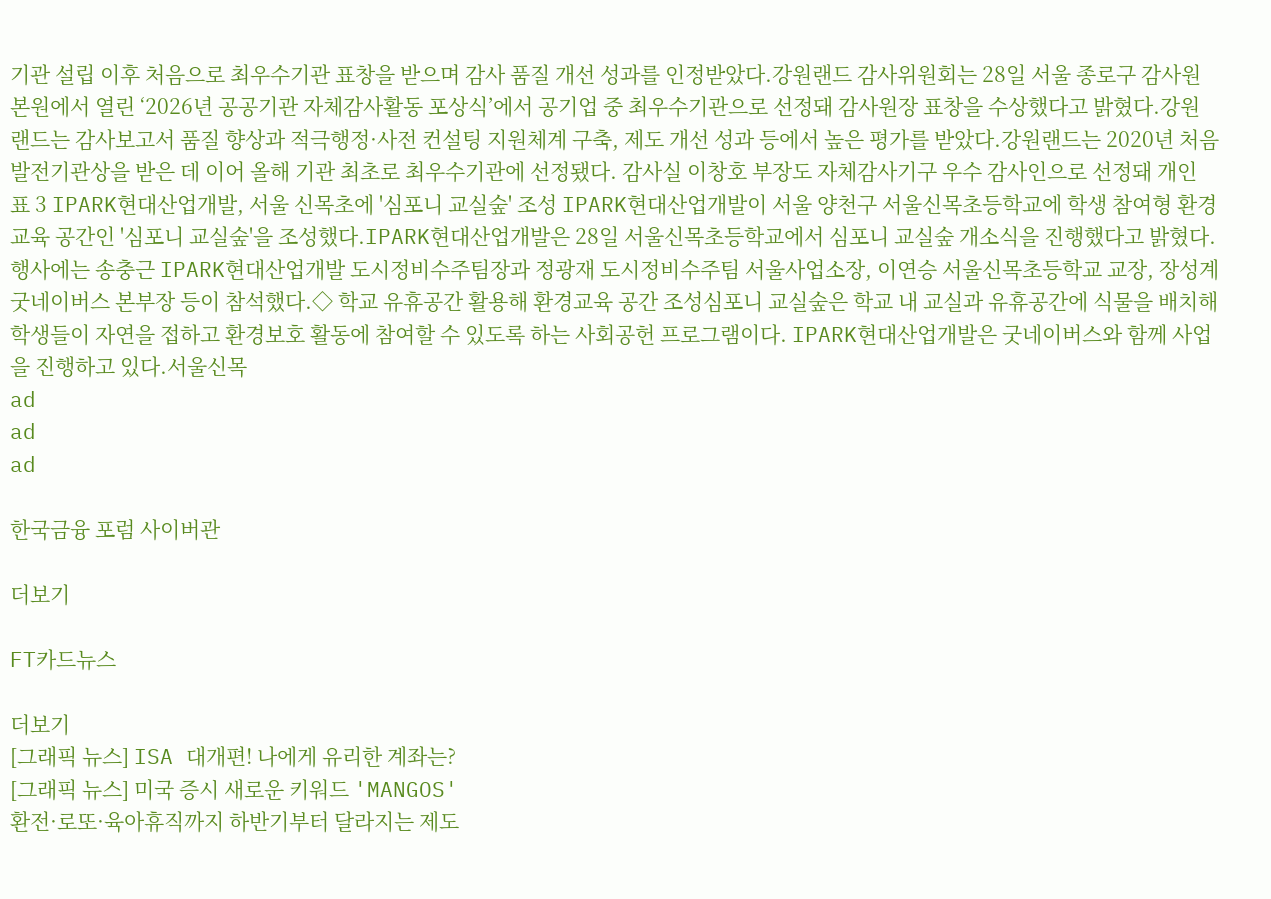기관 설립 이후 처음으로 최우수기관 표창을 받으며 감사 품질 개선 성과를 인정받았다.강원랜드 감사위원회는 28일 서울 종로구 감사원 본원에서 열린 ‘2026년 공공기관 자체감사활동 포상식’에서 공기업 중 최우수기관으로 선정돼 감사원장 표창을 수상했다고 밝혔다.강원랜드는 감사보고서 품질 향상과 적극행정·사전 컨설팅 지원체계 구축, 제도 개선 성과 등에서 높은 평가를 받았다.강원랜드는 2020년 처음 발전기관상을 받은 데 이어 올해 기관 최초로 최우수기관에 선정됐다. 감사실 이창호 부장도 자체감사기구 우수 감사인으로 선정돼 개인 표 3 IPARK현대산업개발, 서울 신목초에 '심포니 교실숲' 조성 IPARK현대산업개발이 서울 양천구 서울신목초등학교에 학생 참여형 환경교육 공간인 '심포니 교실숲'을 조성했다.IPARK현대산업개발은 28일 서울신목초등학교에서 심포니 교실숲 개소식을 진행했다고 밝혔다. 행사에는 송충근 IPARK현대산업개발 도시정비수주팀장과 정광재 도시정비수주팀 서울사업소장, 이연승 서울신목초등학교 교장, 장성계 굿네이버스 본부장 등이 참석했다.◇ 학교 유휴공간 활용해 환경교육 공간 조성심포니 교실숲은 학교 내 교실과 유휴공간에 식물을 배치해 학생들이 자연을 접하고 환경보호 활동에 참여할 수 있도록 하는 사회공헌 프로그램이다. IPARK현대산업개발은 굿네이버스와 함께 사업을 진행하고 있다.서울신목
ad
ad
ad

한국금융 포럼 사이버관

더보기

FT카드뉴스

더보기
[그래픽 뉴스] ISA 대개편! 나에게 유리한 계좌는?
[그래픽 뉴스] 미국 증시 새로운 키워드 'MANGOS'
환전·로또·육아휴직까지 하반기부터 달라지는 제도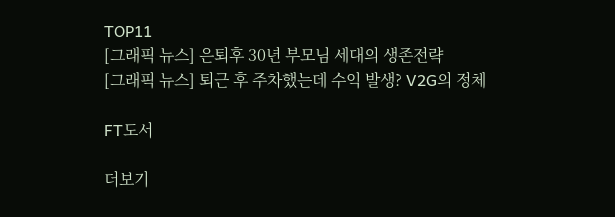TOP11
[그래픽 뉴스] 은퇴후 30년 부모님 세대의 생존전략
[그래픽 뉴스] 퇴근 후 주차했는데 수익 발생? V2G의 정체

FT도서

더보기